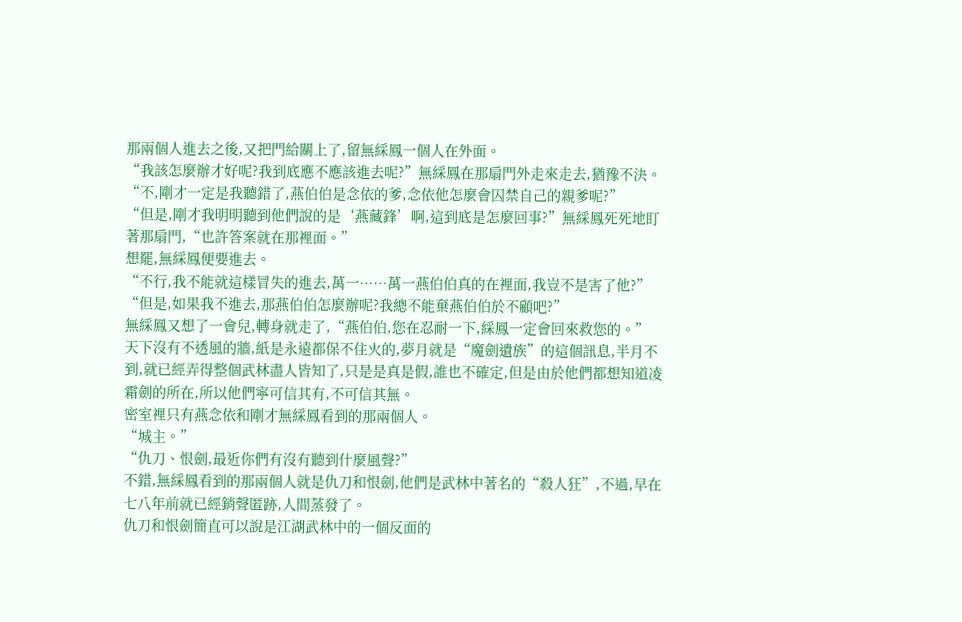那兩個人進去之後,又把門給關上了,留無綵鳳一個人在外面。
“我該怎麼辦才好呢?我到底應不應該進去呢?”無綵鳳在那扇門外走來走去,猶豫不決。
“不,剛才一定是我聽錯了,燕伯伯是念依的爹,念依他怎麼會囚禁自己的親爹呢?”
“但是,剛才我明明聽到他們說的是‘燕藏鋒’啊,這到底是怎麼回事?”無綵鳳死死地盯著那扇門,“也許答案就在那裡面。”
想罷,無綵鳳便要進去。
“不行,我不能就這樣冒失的進去,萬一……萬一燕伯伯真的在裡面,我豈不是害了他?”
“但是,如果我不進去,那燕伯伯怎麼辦呢?我總不能棄燕伯伯於不顧吧?”
無綵鳳又想了一會兒,轉身就走了,“燕伯伯,您在忍耐一下,綵鳳一定會回來救您的。”
天下沒有不透風的牆,紙是永遠都保不住火的,夢月就是“魔劍遺族”的這個訊息,半月不到,就已經弄得整個武林盡人皆知了,只是是真是假,誰也不確定,但是由於他們都想知道凌霜劍的所在,所以他們寧可信其有,不可信其無。
密室裡只有燕念依和剛才無綵鳳看到的那兩個人。
“城主。”
“仇刀、恨劍,最近你們有沒有聽到什麼風聲?”
不錯,無綵鳳看到的那兩個人就是仇刀和恨劍,他們是武林中著名的“殺人狂”,不過,早在七八年前就已經銷聲匿跡,人間蒸發了。
仇刀和恨劍簡直可以說是江湖武林中的一個反面的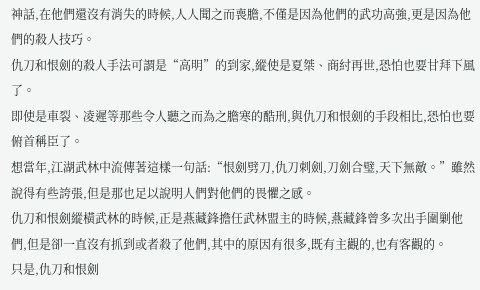神話,在他們還沒有消失的時候,人人聞之而喪膽,不僅是因為他們的武功高強,更是因為他們的殺人技巧。
仇刀和恨劍的殺人手法可謂是“高明”的到家,縱使是夏桀、商紂再世,恐怕也要甘拜下風了。
即使是車裂、凌遲等那些令人聽之而為之膽寒的酷刑,與仇刀和恨劍的手段相比,恐怕也要俯首稱臣了。
想當年,江湖武林中流傳著這樣一句話:“恨劍劈刀,仇刀刺劍,刀劍合璧,天下無敵。”雖然說得有些誇張,但是那也足以說明人們對他們的畏懼之感。
仇刀和恨劍縱橫武林的時候,正是燕藏鋒擔任武林盟主的時候,燕藏鋒曾多次出手圍剿他們,但是卻一直沒有抓到或者殺了他們,其中的原因有很多,既有主觀的,也有客觀的。
只是,仇刀和恨劍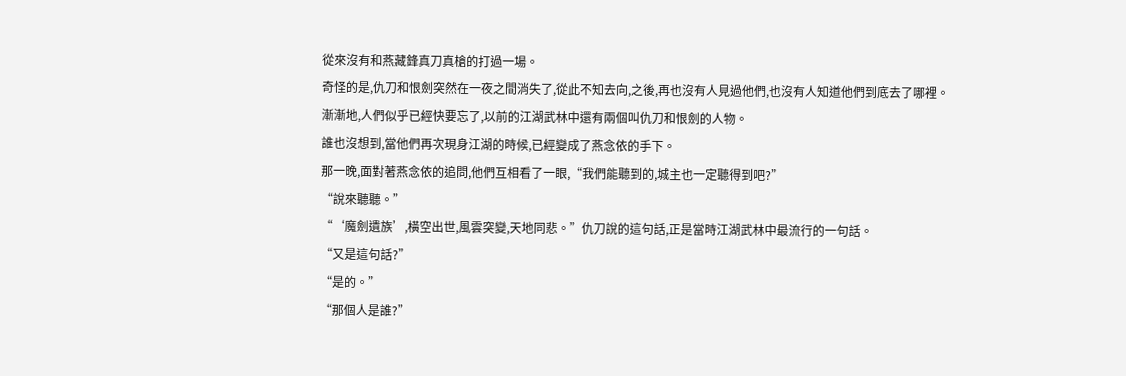從來沒有和燕藏鋒真刀真槍的打過一場。
奇怪的是,仇刀和恨劍突然在一夜之間消失了,從此不知去向,之後,再也沒有人見過他們,也沒有人知道他們到底去了哪裡。
漸漸地,人們似乎已經快要忘了,以前的江湖武林中還有兩個叫仇刀和恨劍的人物。
誰也沒想到,當他們再次現身江湖的時候,已經變成了燕念依的手下。
那一晚,面對著燕念依的追問,他們互相看了一眼,“我們能聽到的,城主也一定聽得到吧?”
“說來聽聽。”
“‘魔劍遺族’,橫空出世,風雲突變,天地同悲。”仇刀說的這句話,正是當時江湖武林中最流行的一句話。
“又是這句話?”
“是的。”
“那個人是誰?”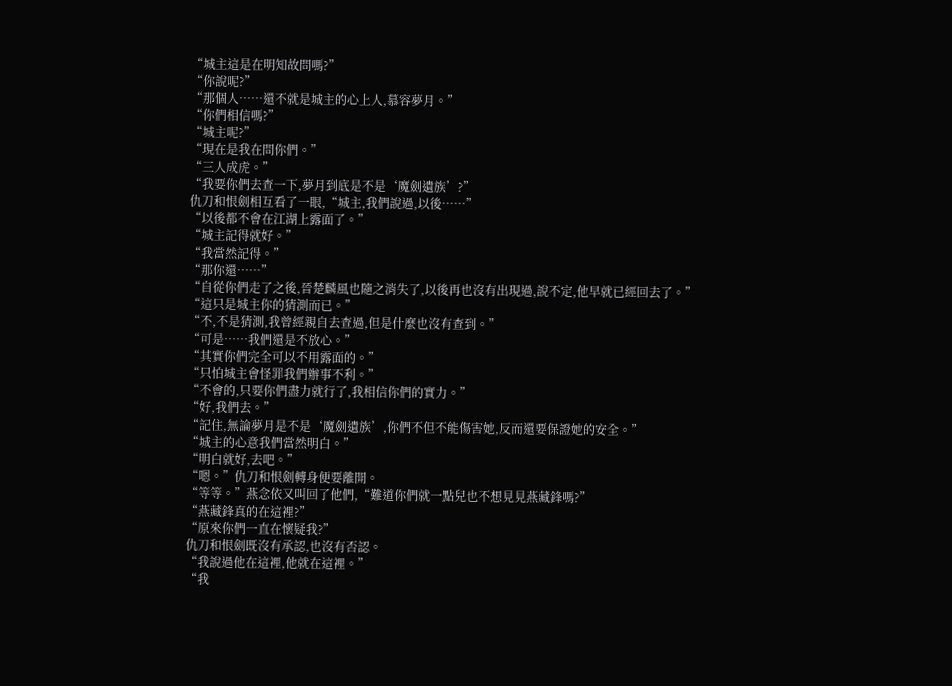“城主這是在明知故問嗎?”
“你說呢?”
“那個人……還不就是城主的心上人,慕容夢月。”
“你們相信嗎?”
“城主呢?”
“現在是我在問你們。”
“三人成虎。”
“我要你們去查一下,夢月到底是不是‘魔劍遺族’?”
仇刀和恨劍相互看了一眼,“城主,我們說過,以後……”
“以後都不會在江湖上露面了。”
“城主記得就好。”
“我當然記得。”
“那你還……”
“自從你們走了之後,晉楚麟風也隨之消失了,以後再也沒有出現過,說不定,他早就已經回去了。”
“這只是城主你的猜測而已。”
“不,不是猜測,我曾經親自去查過,但是什麼也沒有查到。”
“可是……我們還是不放心。”
“其實你們完全可以不用露面的。”
“只怕城主會怪罪我們辦事不利。”
“不會的,只要你們盡力就行了,我相信你們的實力。”
“好,我們去。”
“記住,無論夢月是不是‘魔劍遺族’,你們不但不能傷害她,反而還要保證她的安全。”
“城主的心意我們當然明白。”
“明白就好,去吧。”
“嗯。”仇刀和恨劍轉身便要離開。
“等等。”燕念依又叫回了他們,“難道你們就一點兒也不想見見燕藏鋒嗎?”
“燕藏鋒真的在這裡?”
“原來你們一直在懷疑我?”
仇刀和恨劍既沒有承認,也沒有否認。
“我說過他在這裡,他就在這裡。”
“我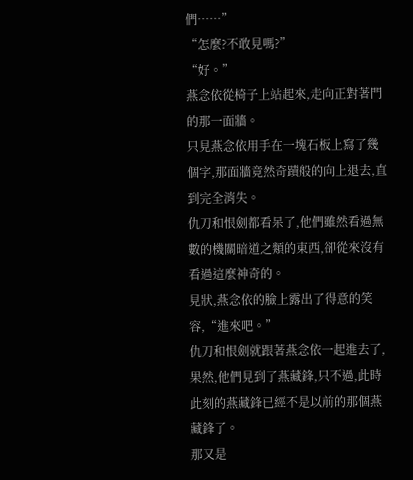們……”
“怎麼?不敢見嗎?”
“好。”
燕念依從椅子上站起來,走向正對著門的那一面牆。
只見燕念依用手在一塊石板上寫了幾個字,那面牆竟然奇蹟般的向上退去,直到完全消失。
仇刀和恨劍都看呆了,他們雖然看過無數的機關暗道之類的東西,卻從來沒有看過這麼神奇的。
見狀,燕念依的臉上露出了得意的笑容,“進來吧。”
仇刀和恨劍就跟著燕念依一起進去了,果然,他們見到了燕藏鋒,只不過,此時此刻的燕藏鋒已經不是以前的那個燕藏鋒了。
那又是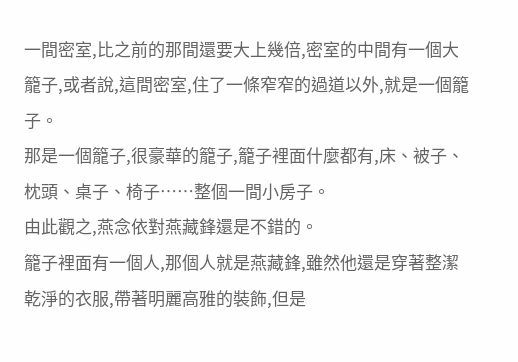一間密室,比之前的那間還要大上幾倍,密室的中間有一個大籠子,或者說,這間密室,住了一條窄窄的過道以外,就是一個籠子。
那是一個籠子,很豪華的籠子,籠子裡面什麼都有,床、被子、枕頭、桌子、椅子……整個一間小房子。
由此觀之,燕念依對燕藏鋒還是不錯的。
籠子裡面有一個人,那個人就是燕藏鋒,雖然他還是穿著整潔乾淨的衣服,帶著明麗高雅的裝飾,但是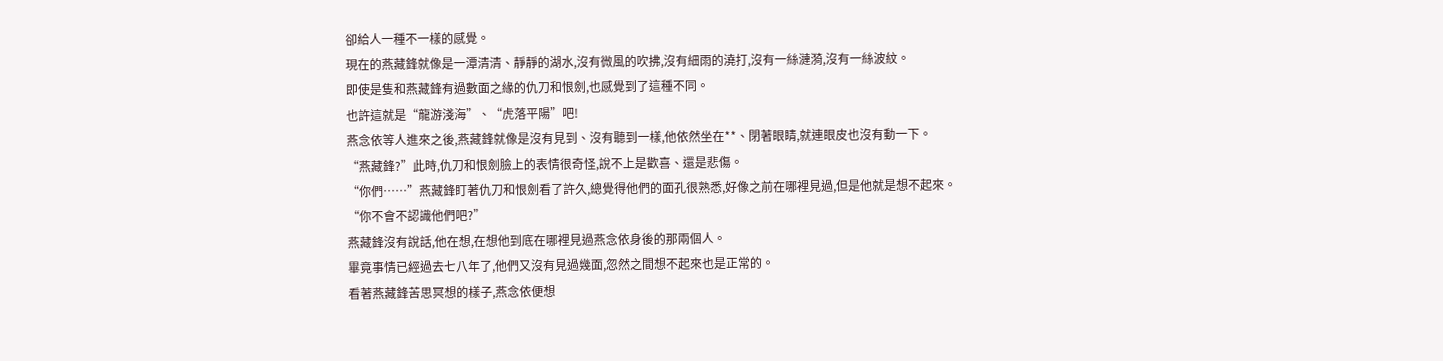卻給人一種不一樣的感覺。
現在的燕藏鋒就像是一潭清清、靜靜的湖水,沒有微風的吹拂,沒有細雨的澆打,沒有一絲漣漪,沒有一絲波紋。
即使是隻和燕藏鋒有過數面之緣的仇刀和恨劍,也感覺到了這種不同。
也許這就是“龍游淺海”、“虎落平陽”吧!
燕念依等人進來之後,燕藏鋒就像是沒有見到、沒有聽到一樣,他依然坐在**、閉著眼睛,就連眼皮也沒有動一下。
“燕藏鋒?”此時,仇刀和恨劍臉上的表情很奇怪,說不上是歡喜、還是悲傷。
“你們……”燕藏鋒盯著仇刀和恨劍看了許久,總覺得他們的面孔很熟悉,好像之前在哪裡見過,但是他就是想不起來。
“你不會不認識他們吧?”
燕藏鋒沒有說話,他在想,在想他到底在哪裡見過燕念依身後的那兩個人。
畢竟事情已經過去七八年了,他們又沒有見過幾面,忽然之間想不起來也是正常的。
看著燕藏鋒苦思冥想的樣子,燕念依便想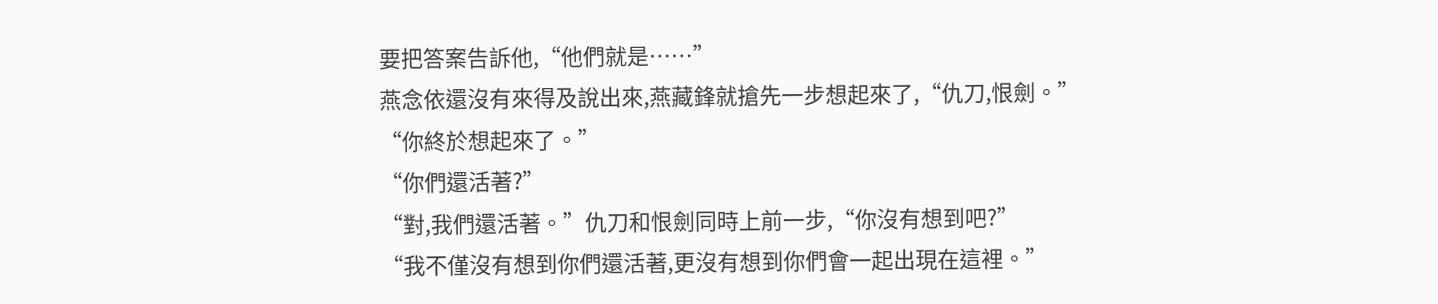要把答案告訴他,“他們就是……”
燕念依還沒有來得及說出來,燕藏鋒就搶先一步想起來了,“仇刀,恨劍。”
“你終於想起來了。”
“你們還活著?”
“對,我們還活著。”仇刀和恨劍同時上前一步,“你沒有想到吧?”
“我不僅沒有想到你們還活著,更沒有想到你們會一起出現在這裡。”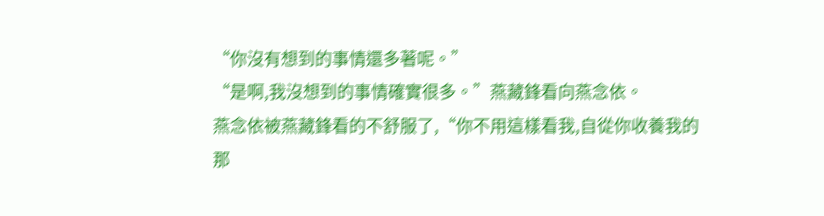“你沒有想到的事情還多著呢。”
“是啊,我沒想到的事情確實很多。”燕藏鋒看向燕念依。
燕念依被燕藏鋒看的不舒服了,“你不用這樣看我,自從你收養我的那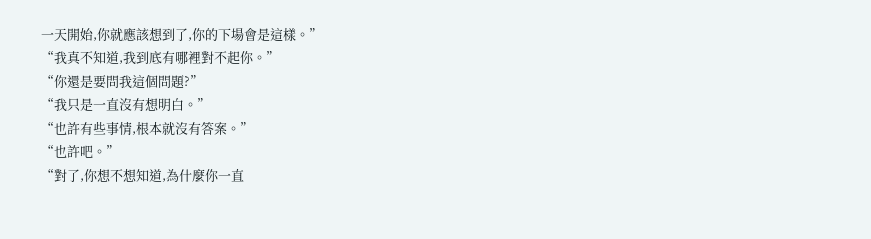一天開始,你就應該想到了,你的下場會是這樣。”
“我真不知道,我到底有哪裡對不起你。”
“你還是要問我這個問題?”
“我只是一直沒有想明白。”
“也許有些事情,根本就沒有答案。”
“也許吧。”
“對了,你想不想知道,為什麼你一直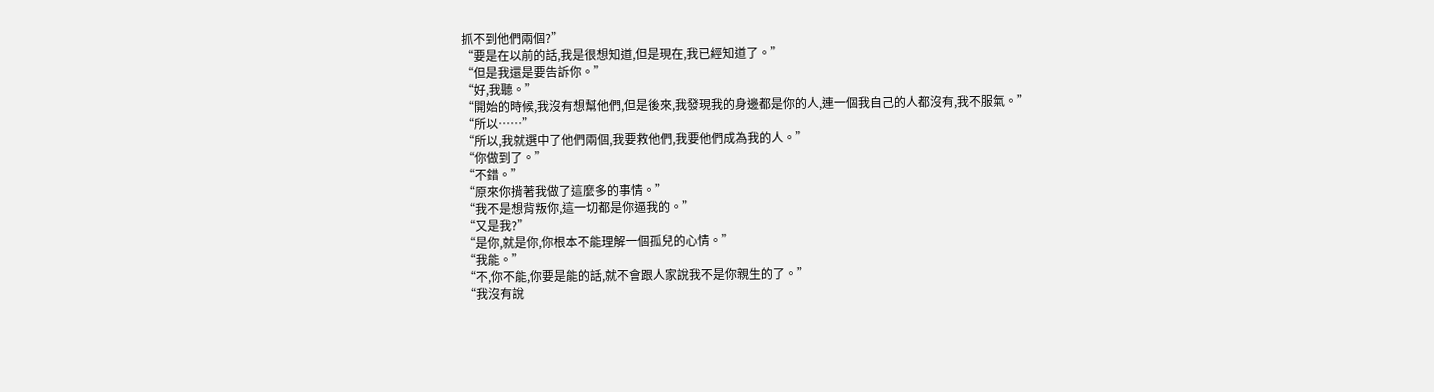抓不到他們兩個?”
“要是在以前的話,我是很想知道,但是現在,我已經知道了。”
“但是我還是要告訴你。”
“好,我聽。”
“開始的時候,我沒有想幫他們,但是後來,我發現我的身邊都是你的人,連一個我自己的人都沒有,我不服氣。”
“所以……”
“所以,我就選中了他們兩個,我要救他們,我要他們成為我的人。”
“你做到了。”
“不錯。”
“原來你揹著我做了這麼多的事情。”
“我不是想背叛你,這一切都是你逼我的。”
“又是我?”
“是你,就是你,你根本不能理解一個孤兒的心情。”
“我能。”
“不,你不能,你要是能的話,就不會跟人家說我不是你親生的了。”
“我沒有說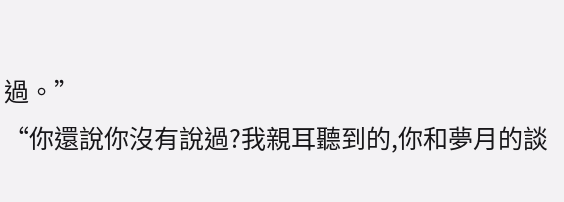過。”
“你還說你沒有說過?我親耳聽到的,你和夢月的談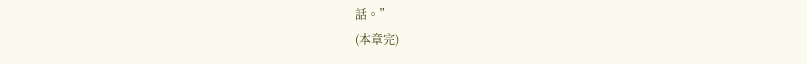話。”
(本章完)